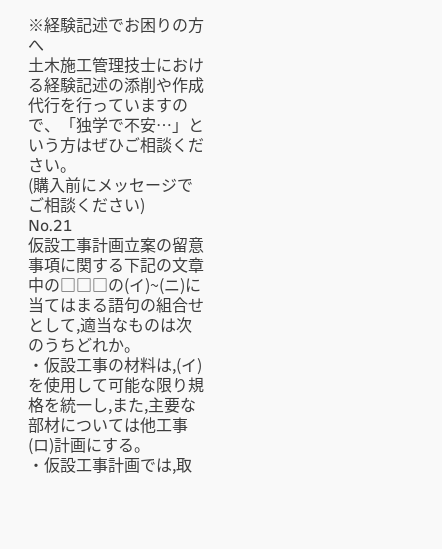※経験記述でお困りの方へ
土木施工管理技士における経験記述の添削や作成代行を行っていますので、「独学で不安…」という方はぜひご相談ください。
(購入前にメッセージでご相談ください)
No.21
仮設工事計画立案の留意事項に関する下記の文章中の□□□の(イ)~(ニ)に当てはまる語句の組合せとして,適当なものは次のうちどれか。
・仮設工事の材料は,(イ)を使用して可能な限り規格を統一し,また,主要な部材については他工事(ロ)計画にする。
・仮設工事計画では,取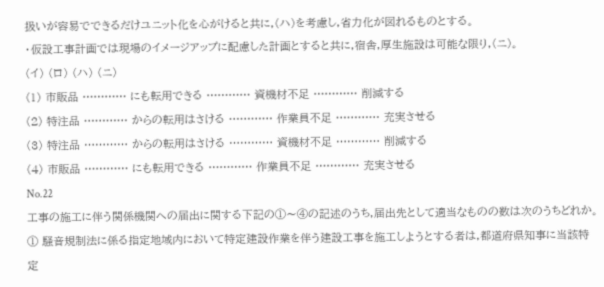扱いが容易でできるだけユニット化を心がけると共に,(ハ)を考慮し,省力化が図れるものとする。
・仮設工事計画では現場のイメージアップに配慮した計画とすると共に,宿舎,厚生施設は可能な限り,(ニ)。
(イ) (ロ) (ハ) (ニ)
(1) 市販品 ………… にも転用できる ………… 資機材不足 ………… 削減する
(2) 特注品 ………… からの転用はさける ………… 作業員不足 ………… 充実させる
(3) 特注品 ………… からの転用はさける ………… 資機材不足 ………… 削減する
(4) 市販品 ………… にも転用できる ………… 作業員不足 ………… 充実させる
No.22
工事の施工に伴う関係機関への届出に関する下記の①〜④の記述のうち,届出先として適当なものの数は次のうちどれか。
① 騒音規制法に係る指定地域内において特定建設作業を伴う建設工事を施工しようとする者は,都道府県知事に当該特定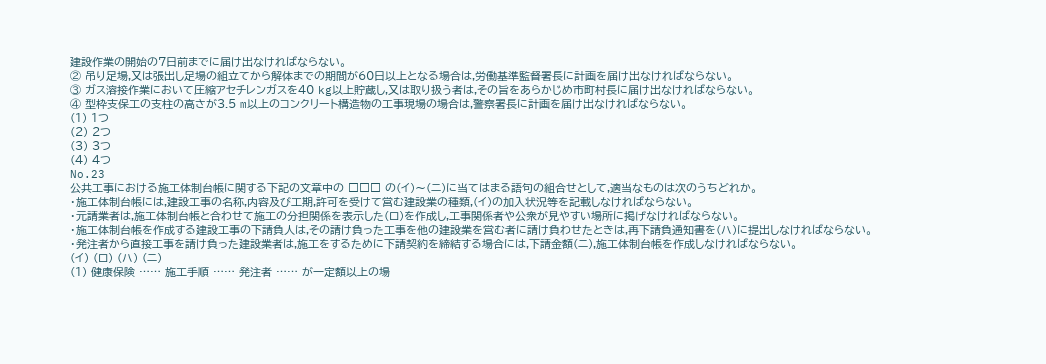建設作業の開始の7日前までに届け出なければならない。
② 吊り足場,又は張出し足場の組立てから解体までの期間が60日以上となる場合は,労働基準監督署長に計画を届け出なければならない。
③ ガス溶接作業において圧縮アセチレンガスを40 kg以上貯蔵し,又は取り扱う者は,その旨をあらかじめ市町村長に届け出なければならない。
④ 型枠支保工の支柱の高さが3.5 m以上のコンクリート構造物の工事現場の場合は,警察署長に計画を届け出なければならない。
(1) 1つ
(2) 2つ
(3) 3つ
(4) 4つ
No.23
公共工事における施工体制台帳に関する下記の文章中の □□□ の(イ)〜(ニ)に当てはまる語句の組合せとして,適当なものは次のうちどれか。
・施工体制台帳には,建設工事の名称,内容及び工期,許可を受けて営む建設業の種類,(イ)の加入状況等を記載しなければならない。
・元請業者は,施工体制台帳と合わせて施工の分担関係を表示した(ロ)を作成し,工事関係者や公衆が見やすい場所に掲げなければならない。
・施工体制台帳を作成する建設工事の下請負人は,その請け負った工事を他の建設業を営む者に請け負わせたときは,再下請負通知書を(ハ)に提出しなければならない。
・発注者から直接工事を請け負った建設業者は,施工をするために下請契約を締結する場合には,下請金額(ニ),施工体制台帳を作成しなければならない。
(イ) (ロ) (ハ) (ニ)
(1) 健康保険 …… 施工手順 …… 発注者 …… が一定額以上の場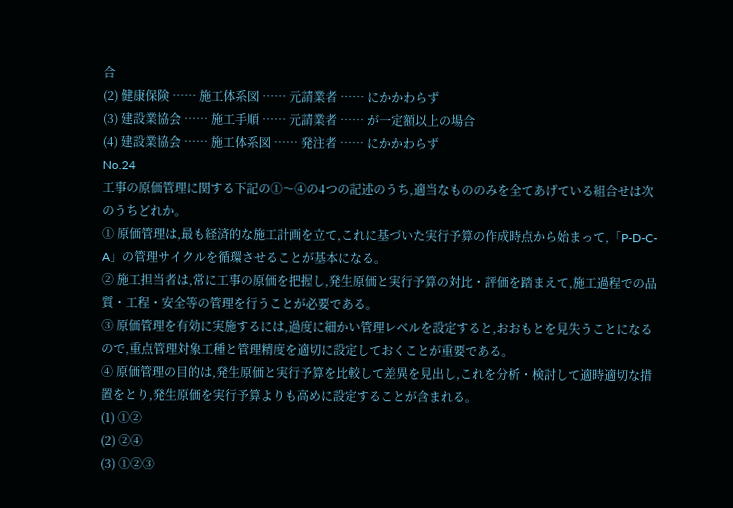合
(2) 健康保険 …… 施工体系図 …… 元請業者 …… にかかわらず
(3) 建設業協会 …… 施工手順 …… 元請業者 …… が一定額以上の場合
(4) 建設業協会 …… 施工体系図 …… 発注者 …… にかかわらず
No.24
工事の原価管理に関する下記の①〜④の4つの記述のうち,適当なもののみを全てあげている組合せは次のうちどれか。
① 原価管理は,最も経済的な施工計画を立て,これに基づいた実行予算の作成時点から始まって,「P-D-C-A」の管理サイクルを循環させることが基本になる。
② 施工担当者は,常に工事の原価を把握し,発生原価と実行予算の対比・評価を踏まえて,施工過程での品質・工程・安全等の管理を行うことが必要である。
③ 原価管理を有効に実施するには,過度に細かい管理レベルを設定すると,おおもとを見失うことになるので,重点管理対象工種と管理精度を適切に設定しておくことが重要である。
④ 原価管理の目的は,発生原価と実行予算を比較して差異を見出し,これを分析・検討して適時適切な措置をとり,発生原価を実行予算よりも高めに設定することが含まれる。
(1) ①②
(2) ②④
(3) ①②③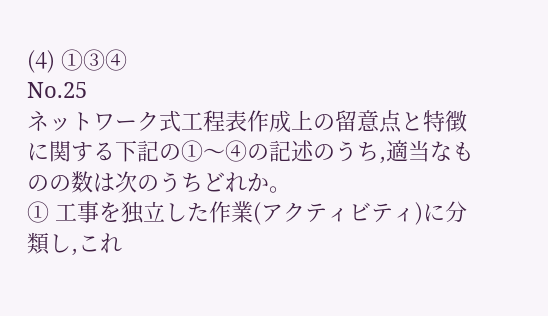(4) ①③④
No.25
ネットワーク式工程表作成上の留意点と特徴に関する下記の①〜④の記述のうち,適当なものの数は次のうちどれか。
① 工事を独立した作業(アクティビティ)に分類し,これ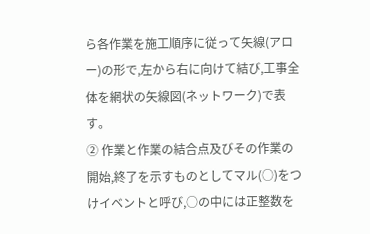ら各作業を施工順序に従って矢線(アロー)の形で,左から右に向けて結び,工事全体を網状の矢線図(ネットワーク)で表す。
② 作業と作業の結合点及びその作業の開始,終了を示すものとしてマル(○)をつけイベントと呼び,○の中には正整数を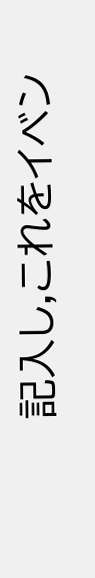記入し,これをイベン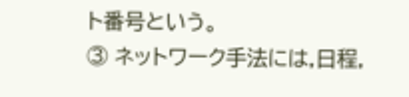ト番号という。
③ ネットワーク手法には,日程,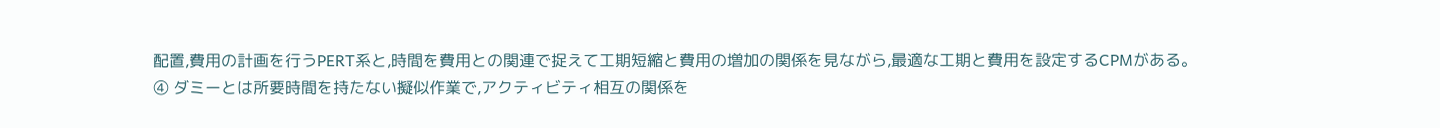配置,費用の計画を行うPERT系と,時間を費用との関連で捉えて工期短縮と費用の増加の関係を見ながら,最適な工期と費用を設定するCPMがある。
④ ダミーとは所要時間を持たない擬似作業で,アクティビティ相互の関係を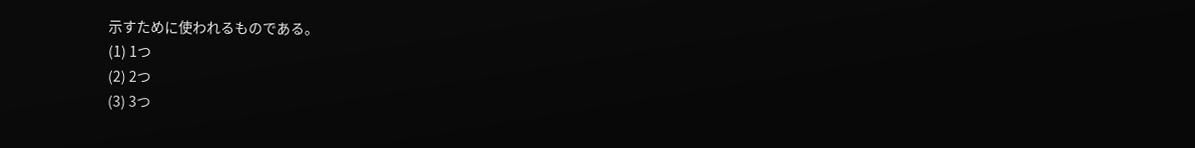示すために使われるものである。
(1) 1つ
(2) 2つ
(3) 3つ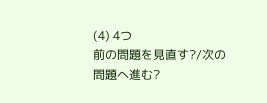(4) 4つ
前の問題を見直す?/次の問題へ進む?